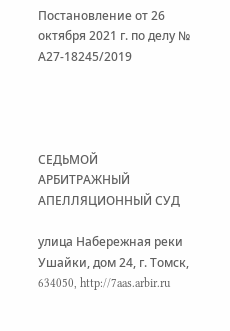Постановление от 26 октября 2021 г. по делу № А27-18245/2019




СЕДЬМОЙ АРБИТРАЖНЫЙ АПЕЛЛЯЦИОННЫЙ СУД

улица Набережная реки Ушайки, дом 24, г. Томск, 634050, http://7aas.arbir.ru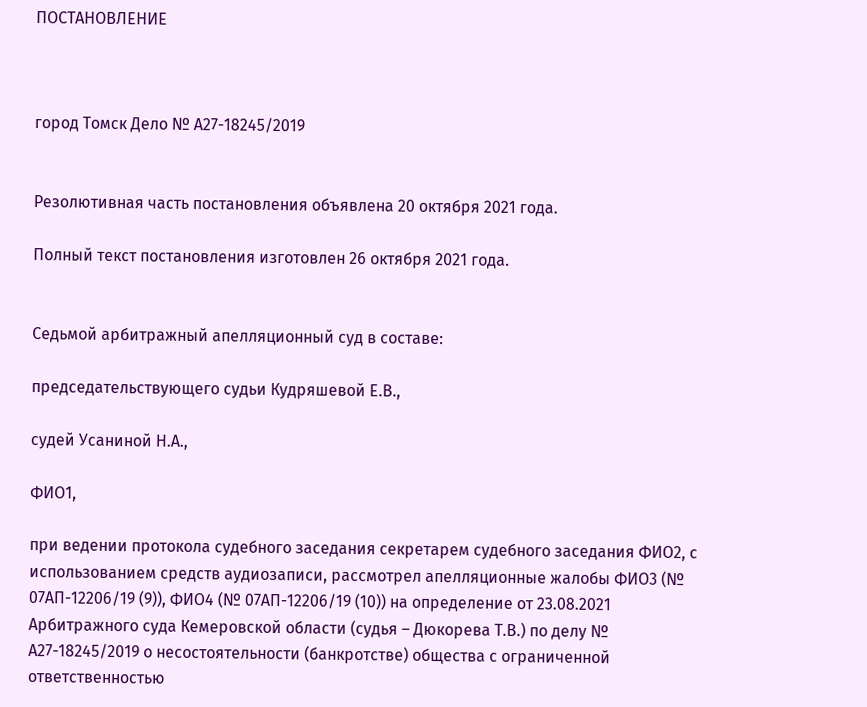ПОСТАНОВЛЕНИЕ



город Томск Дело № А27-18245/2019


Резолютивная часть постановления объявлена 20 октября 2021 года.

Полный текст постановления изготовлен 26 октября 2021 года.


Седьмой арбитражный апелляционный суд в составе:

председательствующего судьи Кудряшевой Е.В.,

судей Усаниной Н.А.,

ФИО1,

при ведении протокола судебного заседания секретарем судебного заседания ФИО2, с использованием средств аудиозаписи, рассмотрел апелляционные жалобы ФИО3 (№ 07АП-12206/19 (9)), ФИО4 (№ 07АП-12206/19 (10)) на определение от 23.08.2021 Арбитражного суда Кемеровской области (судья – Дюкорева Т.В.) по делу № А27-18245/2019 о несостоятельности (банкротстве) общества с ограниченной ответственностью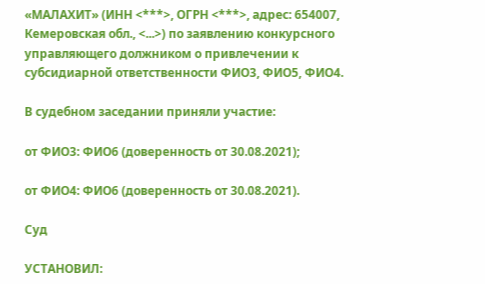«МАЛАХИТ» (ИНН <***>, ОГРН <***>, адрес: 654007, Кемеровская обл., <...>) по заявлению конкурсного управляющего должником о привлечении к субсидиарной ответственности ФИО3, ФИО5, ФИО4.

В судебном заседании приняли участие:

от ФИО3: ФИО6 (доверенность от 30.08.2021);

от ФИО4: ФИО6 (доверенность от 30.08.2021).

Суд

УСТАНОВИЛ: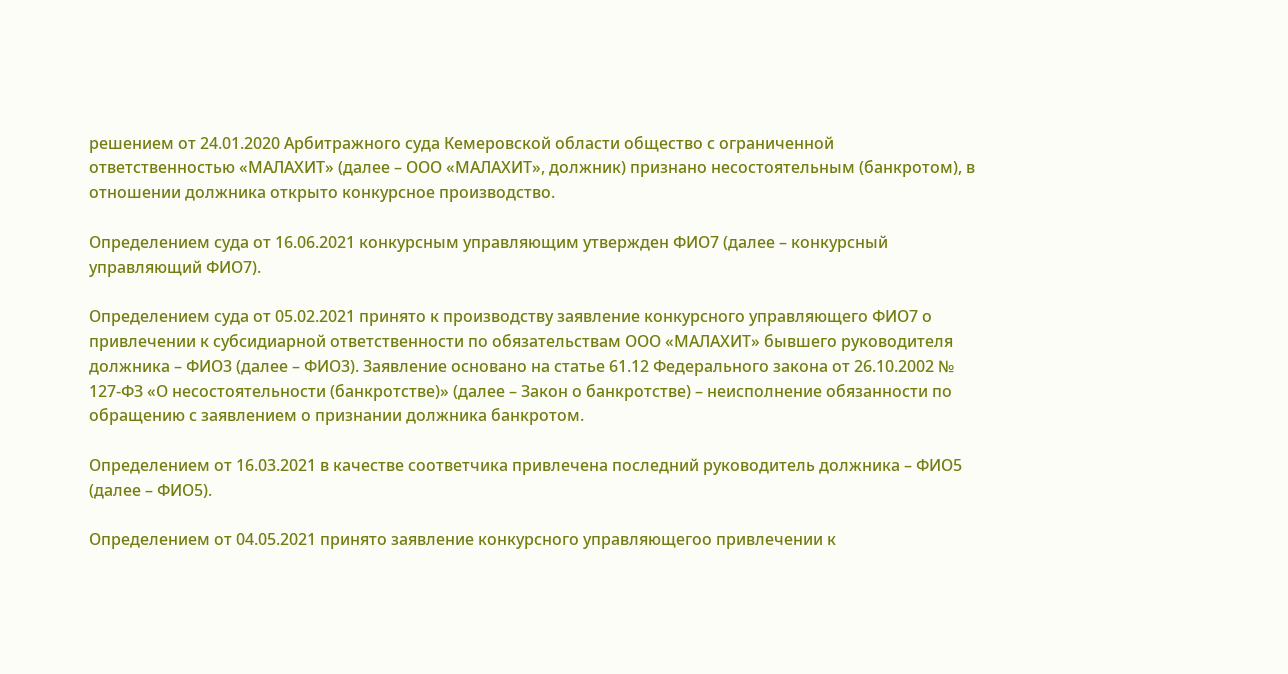решением от 24.01.2020 Арбитражного суда Кемеровской области общество с ограниченной ответственностью «МАЛАХИТ» (далее – ООО «МАЛАХИТ», должник) признано несостоятельным (банкротом), в отношении должника открыто конкурсное производство.

Определением суда от 16.06.2021 конкурсным управляющим утвержден ФИО7 (далее – конкурсный управляющий ФИО7).

Определением суда от 05.02.2021 принято к производству заявление конкурсного управляющего ФИО7 о привлечении к субсидиарной ответственности по обязательствам ООО «МАЛАХИТ» бывшего руководителя должника – ФИО3 (далее – ФИО3). Заявление основано на статье 61.12 Федерального закона от 26.10.2002 № 127-ФЗ «О несостоятельности (банкротстве)» (далее – Закон о банкротстве) – неисполнение обязанности по обращению с заявлением о признании должника банкротом.

Определением от 16.03.2021 в качестве соответчика привлечена последний руководитель должника – ФИО5 (далее – ФИО5).

Определением от 04.05.2021 принято заявление конкурсного управляющегоо привлечении к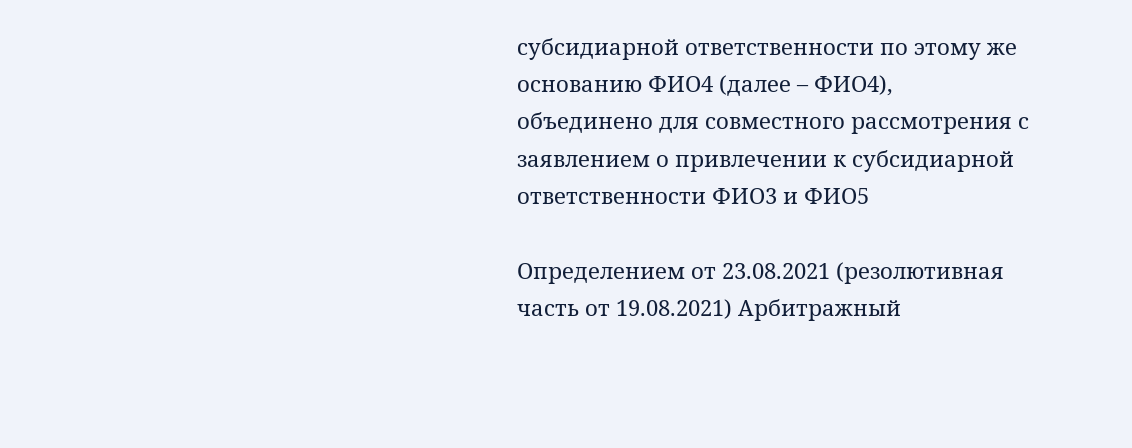субсидиарной ответственности по этому же основанию ФИО4 (далее – ФИО4), объединено для совместного рассмотрения с заявлением о привлечении к субсидиарной ответственности ФИО3 и ФИО5

Определением от 23.08.2021 (резолютивная часть от 19.08.2021) Арбитражный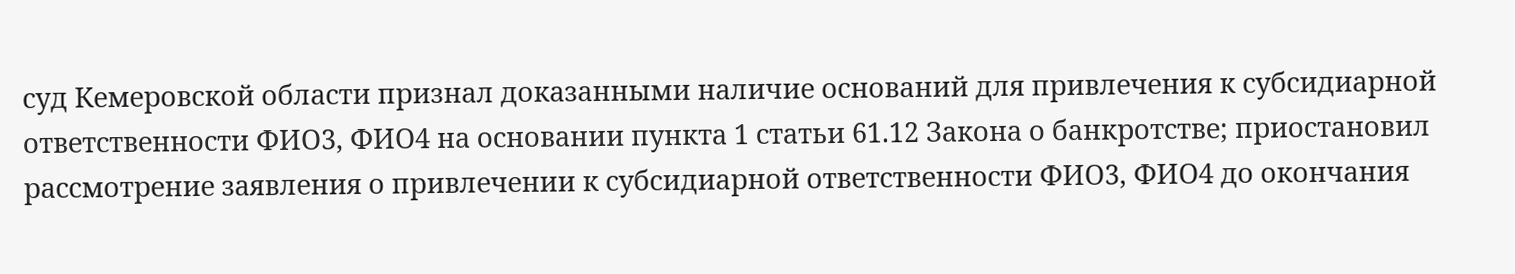суд Кемеровской области признал доказанными наличие оснований для привлечения к субсидиарной ответственности ФИО3, ФИО4 на основании пункта 1 статьи 61.12 Закона о банкротстве; приостановил рассмотрение заявления о привлечении к субсидиарной ответственности ФИО3, ФИО4 до окончания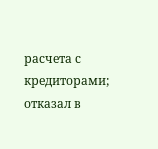расчета с кредиторами; отказал в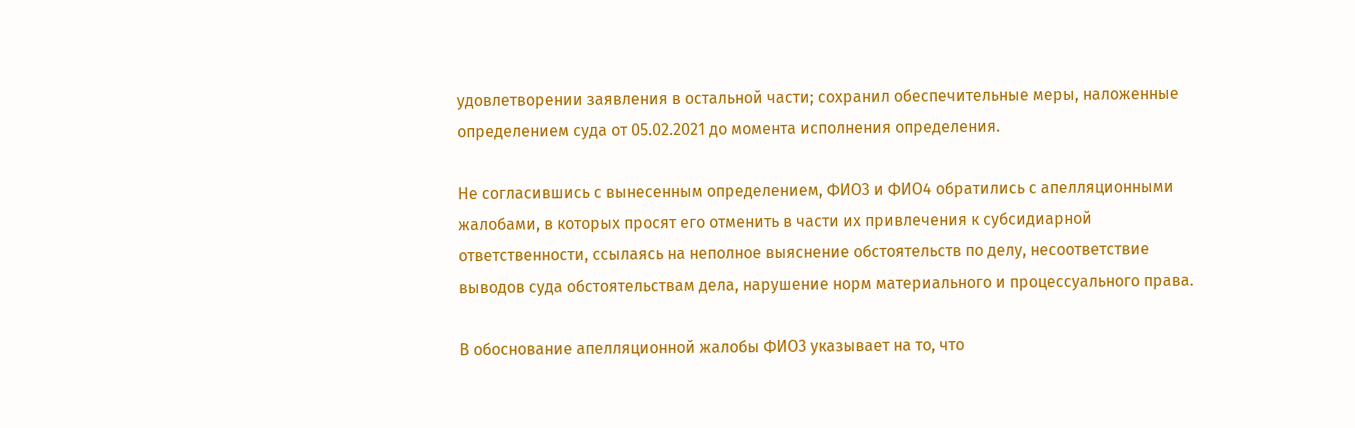удовлетворении заявления в остальной части; сохранил обеспечительные меры, наложенные определением суда от 05.02.2021 до момента исполнения определения.

Не согласившись с вынесенным определением, ФИО3 и ФИО4 обратились с апелляционными жалобами, в которых просят его отменить в части их привлечения к субсидиарной ответственности, ссылаясь на неполное выяснение обстоятельств по делу, несоответствие выводов суда обстоятельствам дела, нарушение норм материального и процессуального права.

В обоснование апелляционной жалобы ФИО3 указывает на то, что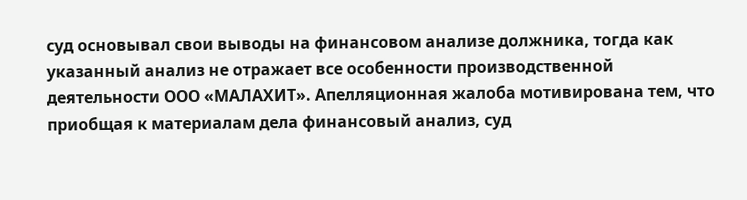суд основывал свои выводы на финансовом анализе должника, тогда как указанный анализ не отражает все особенности производственной деятельности ООО «МАЛАХИТ». Апелляционная жалоба мотивирована тем, что приобщая к материалам дела финансовый анализ, суд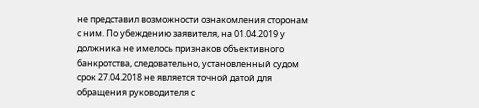не представил возможности ознакомления сторонам с ним. По убеждению заявителя, на 01.04.2019 у должника не имелось признаков объективного банкротства, следовательно, установленный судом срок 27.04.2018 не является точной датой для обращения руководителя с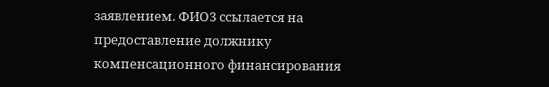заявлением. ФИО3 ссылается на предоставление должнику компенсационного финансирования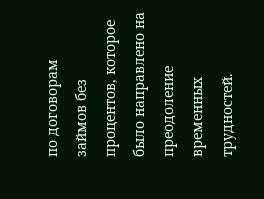по договорам займов без процентов, которое было направлено на преодоление временных трудностей.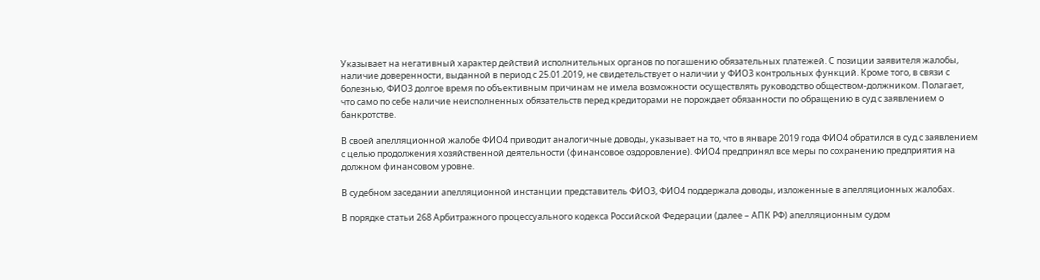Указывает на негативный характер действий исполнительных органов по погашению обязательных платежей. С позиции заявителя жалобы, наличие доверенности, выданной в период с 25.01.2019, не свидетельствует о наличии у ФИО3 контрольных функций. Кроме того, в связи с болезнью, ФИО3 долгое время по объективным причинам не имела возможности осуществлять руководство обществом-должником. Полагает, что само по себе наличие неисполненных обязательств перед кредиторами не порождает обязанности по обращению в суд с заявлением о банкротстве.

В своей апелляционной жалобе ФИО4 приводит аналогичные доводы, указывает на то, что в январе 2019 года ФИО4 обратился в суд с заявлением с целью продолжения хозяйственной деятельности (финансовое оздоровление). ФИО4 предпринял все меры по сохранению предприятия на должном финансовом уровне.

В судебном заседании апелляционной инстанции представитель ФИО3, ФИО4 поддержала доводы, изложенные в апелляционных жалобах.

В порядке статьи 268 Арбитражного процессуального кодекса Российской Федерации (далее – АПК РФ) апелляционным судом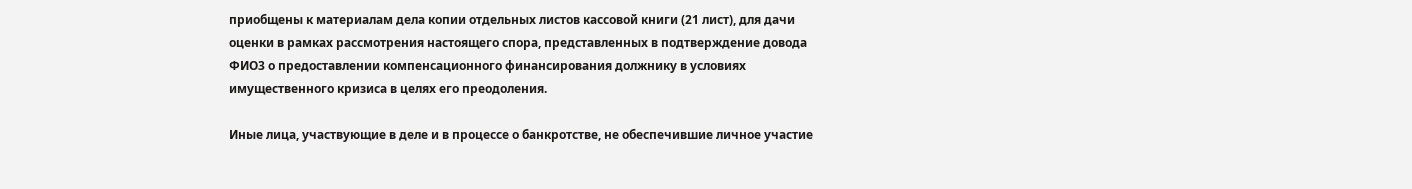приобщены к материалам дела копии отдельных листов кассовой книги (21 лист), для дачи оценки в рамках рассмотрения настоящего спора, представленных в подтверждение довода ФИО3 о предоставлении компенсационного финансирования должнику в условиях имущественного кризиса в целях его преодоления.

Иные лица, участвующие в деле и в процессе о банкротстве, не обеспечившие личное участие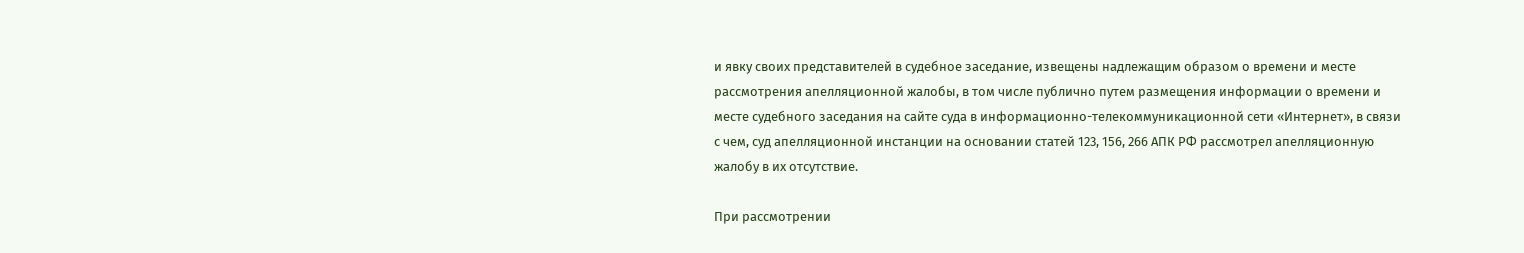и явку своих представителей в судебное заседание, извещены надлежащим образом о времени и месте рассмотрения апелляционной жалобы, в том числе публично путем размещения информации о времени и месте судебного заседания на сайте суда в информационно-телекоммуникационной сети «Интернет», в связи с чем, суд апелляционной инстанции на основании статей 123, 156, 266 АПК РФ рассмотрел апелляционную жалобу в их отсутствие.

При рассмотрении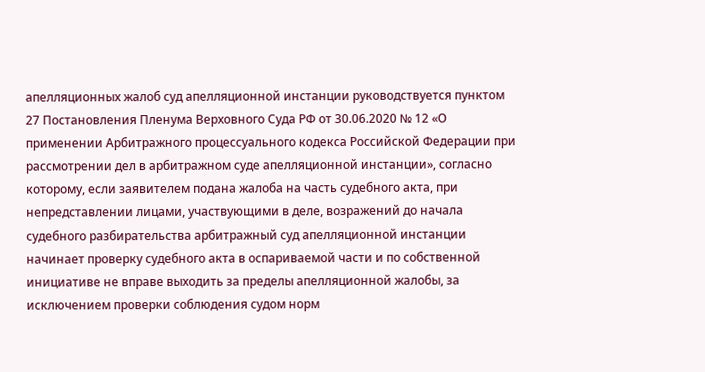апелляционных жалоб суд апелляционной инстанции руководствуется пунктом 27 Постановления Пленума Верховного Суда РФ от 30.06.2020 № 12 «О применении Арбитражного процессуального кодекса Российской Федерации при рассмотрении дел в арбитражном суде апелляционной инстанции», согласно которому, если заявителем подана жалоба на часть судебного акта, при непредставлении лицами, участвующими в деле, возражений до начала судебного разбирательства арбитражный суд апелляционной инстанции начинает проверку судебного акта в оспариваемой части и по собственной инициативе не вправе выходить за пределы апелляционной жалобы, за исключением проверки соблюдения судом норм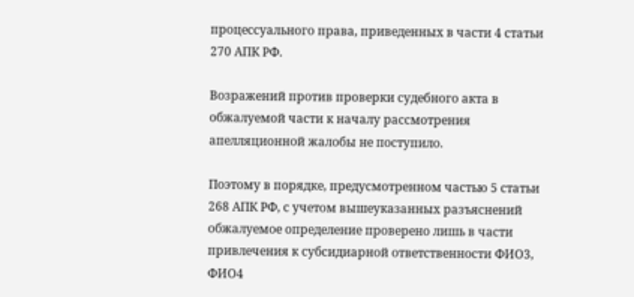процессуального права, приведенных в части 4 статьи 270 АПК РФ.

Возражений против проверки судебного акта в обжалуемой части к началу рассмотрения апелляционной жалобы не поступило.

Поэтому в порядке, предусмотренном частью 5 статьи 268 АПК РФ, с учетом вышеуказанных разъяснений обжалуемое определение проверено лишь в части привлечения к субсидиарной ответственности ФИО3, ФИО4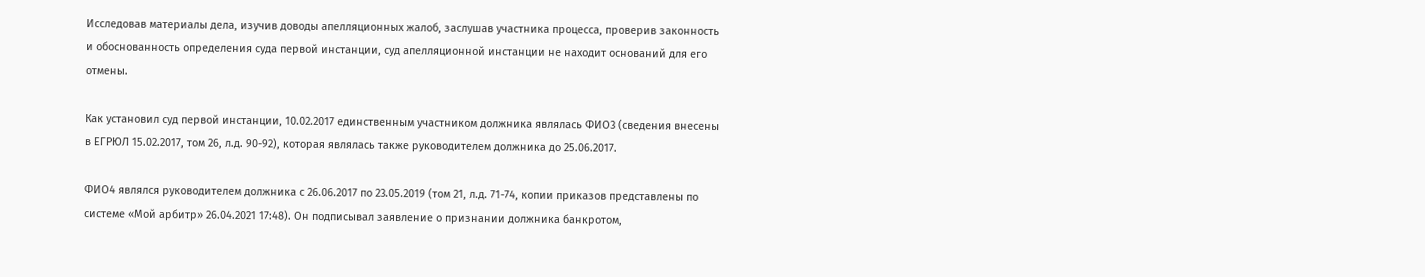Исследовав материалы дела, изучив доводы апелляционных жалоб, заслушав участника процесса, проверив законность и обоснованность определения суда первой инстанции, суд апелляционной инстанции не находит оснований для его отмены.

Как установил суд первой инстанции, 10.02.2017 единственным участником должника являлась ФИО3 (сведения внесены в ЕГРЮЛ 15.02.2017, том 26, л.д. 90-92), которая являлась также руководителем должника до 25.06.2017.

ФИО4 являлся руководителем должника с 26.06.2017 по 23.05.2019 (том 21, л.д. 71-74, копии приказов представлены по системе «Мой арбитр» 26.04.2021 17:48). Он подписывал заявление о признании должника банкротом,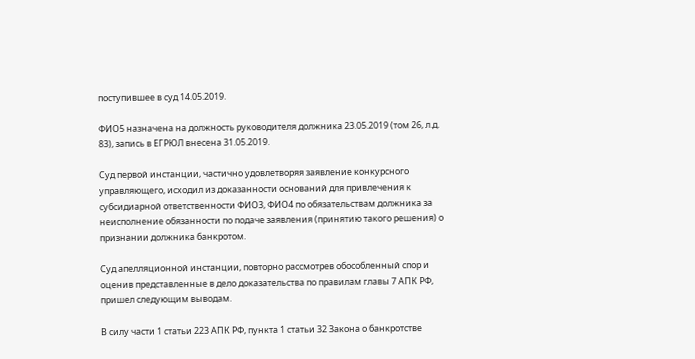поступившее в суд 14.05.2019.

ФИО5 назначена на должность руководителя должника 23.05.2019 (том 26, л.д. 83), запись в ЕГРЮЛ внесена 31.05.2019.

Суд первой инстанции, частично удовлетворяя заявление конкурсного управляющего, исходил из доказанности оснований для привлечения к субсидиарной ответственности ФИО3, ФИО4 по обязательствам должника за неисполнение обязанности по подаче заявления (принятию такого решения) о признании должника банкротом.

Суд апелляционной инстанции, повторно рассмотрев обособленный спор и оценив представленные в дело доказательства по правилам главы 7 АПК РФ, пришел следующим выводам.

В силу части 1 статьи 223 АПК РФ, пункта 1 статьи 32 Закона о банкротстве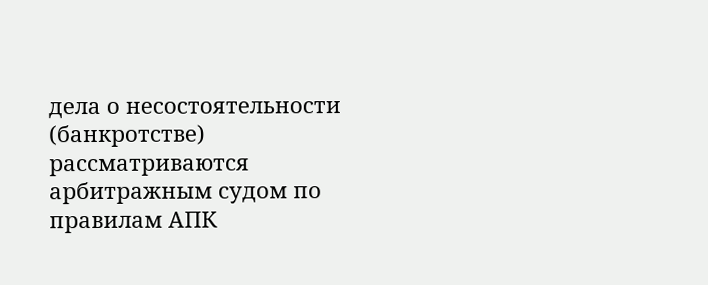дела о несостоятельности (банкротстве) рассматриваются арбитражным судом по правилам АПК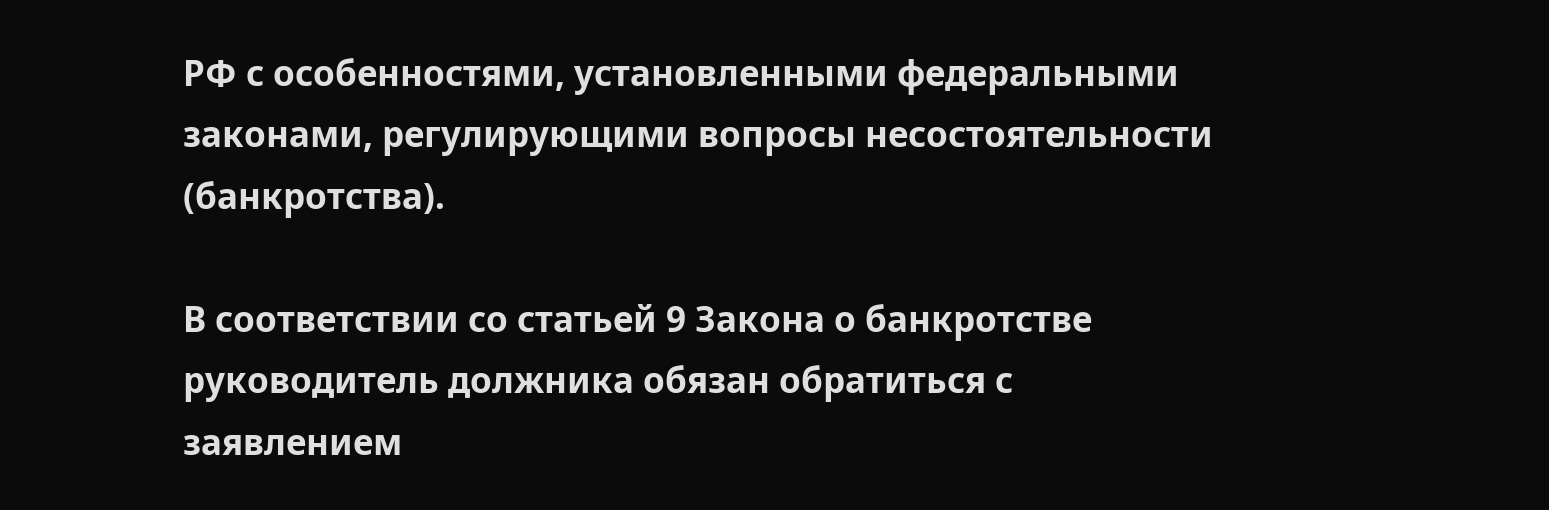РФ с особенностями, установленными федеральными законами, регулирующими вопросы несостоятельности (банкротства).

В соответствии со статьей 9 Закона о банкротстве руководитель должника обязан обратиться с заявлением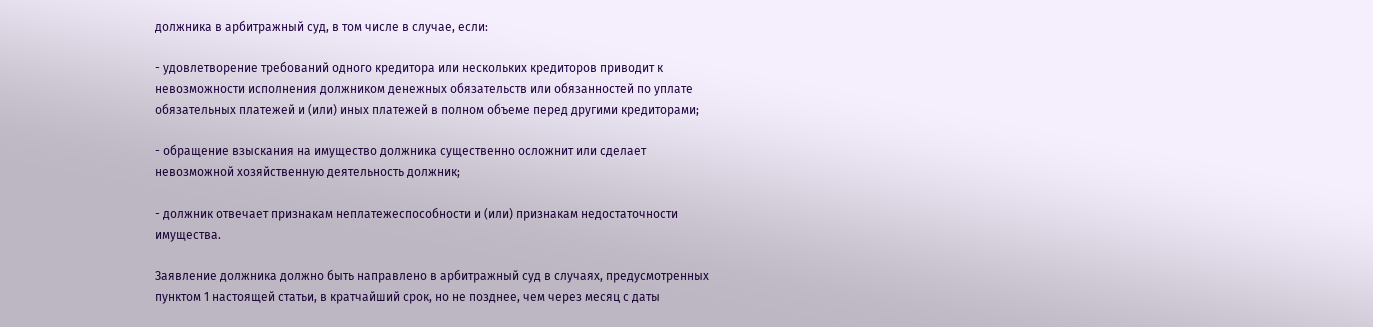должника в арбитражный суд, в том числе в случае, если:

- удовлетворение требований одного кредитора или нескольких кредиторов приводит к невозможности исполнения должником денежных обязательств или обязанностей по уплате обязательных платежей и (или) иных платежей в полном объеме перед другими кредиторами;

- обращение взыскания на имущество должника существенно осложнит или сделает невозможной хозяйственную деятельность должник;

- должник отвечает признакам неплатежеспособности и (или) признакам недостаточности имущества.

Заявление должника должно быть направлено в арбитражный суд в случаях, предусмотренных пунктом 1 настоящей статьи, в кратчайший срок, но не позднее, чем через месяц с даты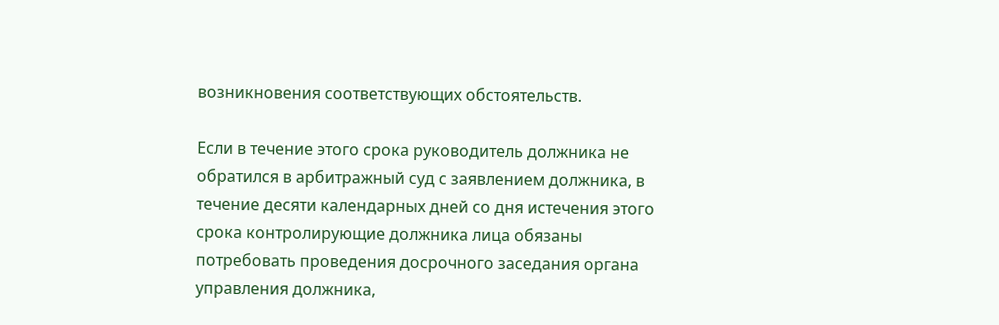возникновения соответствующих обстоятельств.

Если в течение этого срока руководитель должника не обратился в арбитражный суд с заявлением должника, в течение десяти календарных дней со дня истечения этого срока контролирующие должника лица обязаны потребовать проведения досрочного заседания органа управления должника,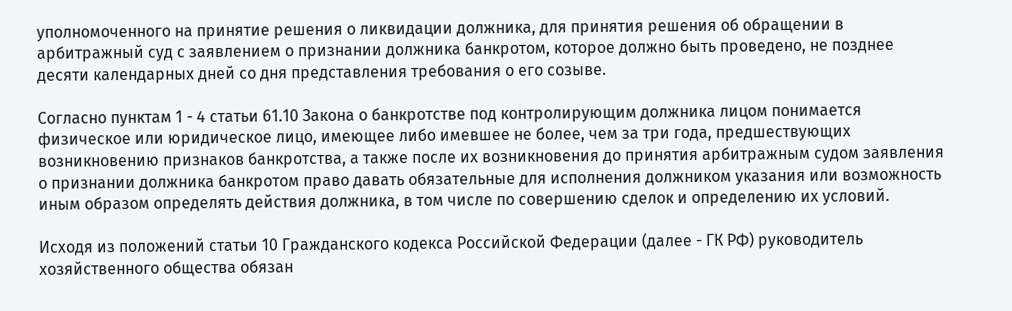уполномоченного на принятие решения о ликвидации должника, для принятия решения об обращении в арбитражный суд с заявлением о признании должника банкротом, которое должно быть проведено, не позднее десяти календарных дней со дня представления требования о его созыве.

Согласно пунктам 1 - 4 статьи 61.10 Закона о банкротстве под контролирующим должника лицом понимается физическое или юридическое лицо, имеющее либо имевшее не более, чем за три года, предшествующих возникновению признаков банкротства, а также после их возникновения до принятия арбитражным судом заявления о признании должника банкротом право давать обязательные для исполнения должником указания или возможность иным образом определять действия должника, в том числе по совершению сделок и определению их условий.

Исходя из положений статьи 10 Гражданского кодекса Российской Федерации (далее - ГК РФ) руководитель хозяйственного общества обязан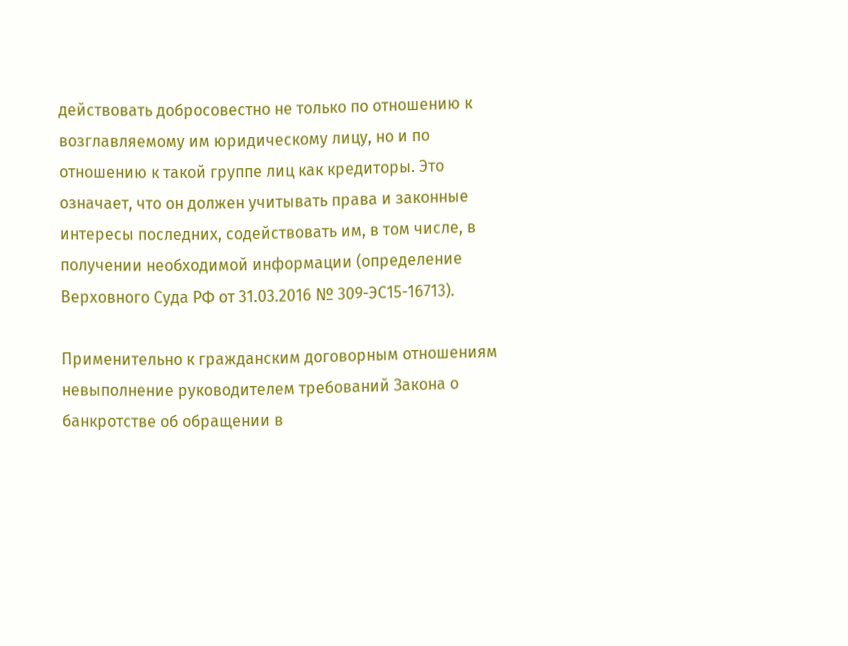действовать добросовестно не только по отношению к возглавляемому им юридическому лицу, но и по отношению к такой группе лиц как кредиторы. Это означает, что он должен учитывать права и законные интересы последних, содействовать им, в том числе, в получении необходимой информации (определение Верховного Суда РФ от 31.03.2016 № 309-ЭС15-16713).

Применительно к гражданским договорным отношениям невыполнение руководителем требований Закона о банкротстве об обращении в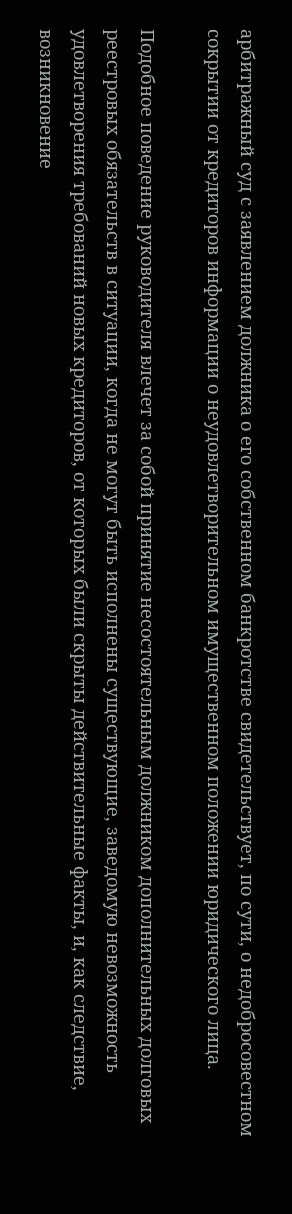арбитражный суд с заявлением должника о его собственном банкротстве свидетельствует, по сути, о недобросовестном сокрытии от кредиторов информации о неудовлетворительном имущественном положении юридического лица.

Подобное поведение руководителя влечет за собой принятие несостоятельным должником дополнительных долговых реестровых обязательств в ситуации, когда не могут быть исполнены существующие, заведомую невозможность удовлетворения требований новых кредиторов, от которых были скрыты действительные факты, и, как следствие, возникновение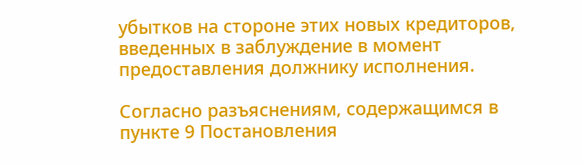убытков на стороне этих новых кредиторов, введенных в заблуждение в момент предоставления должнику исполнения.

Согласно разъяснениям, содержащимся в пункте 9 Постановления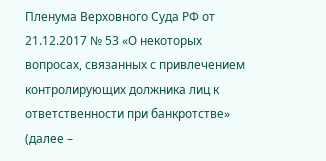Пленума Верховного Суда РФ от 21.12.2017 № 53 «О некоторых вопросах, связанных с привлечением контролирующих должника лиц к ответственности при банкротстве» (далее –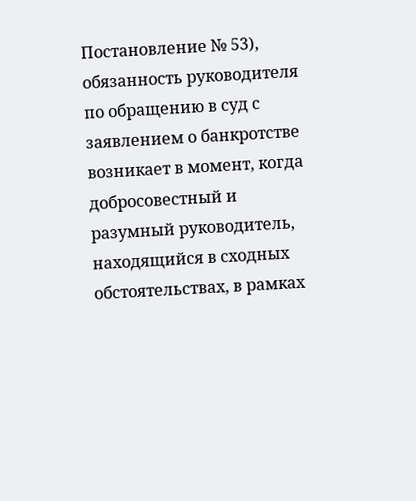Постановление № 53), обязанность руководителя по обращению в суд с заявлением о банкротстве возникает в момент, когда добросовестный и разумный руководитель, находящийся в сходных обстоятельствах, в рамках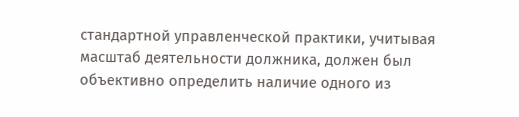стандартной управленческой практики, учитывая масштаб деятельности должника, должен был объективно определить наличие одного из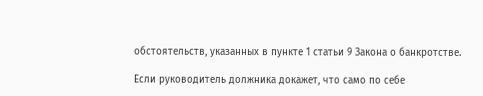обстоятельств, указанных в пункте 1 статьи 9 Закона о банкротстве.

Если руководитель должника докажет, что само по себе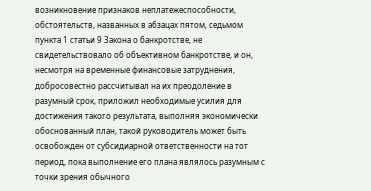возникновение признаков неплатежеспособности, обстоятельств, названных в абзацах пятом, седьмом пункта 1 статьи 9 Закона о банкротстве, не свидетельствовало об объективном банкротстве, и он, несмотря на временные финансовые затруднения, добросовестно рассчитывал на их преодоление в разумный срок, приложил необходимые усилия для достижения такого результата, выполняя экономически обоснованный план, такой руководитель может быть освобожден от субсидиарной ответственности на тот период, пока выполнение его плана являлось разумным с точки зрения обычного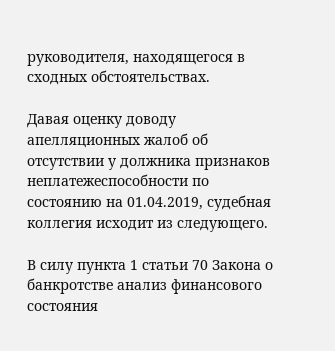руководителя, находящегося в сходных обстоятельствах.

Давая оценку доводу апелляционных жалоб об отсутствии у должника признаков неплатежеспособности по состоянию на 01.04.2019, судебная коллегия исходит из следующего.

В силу пункта 1 статьи 70 Закона о банкротстве анализ финансового состояния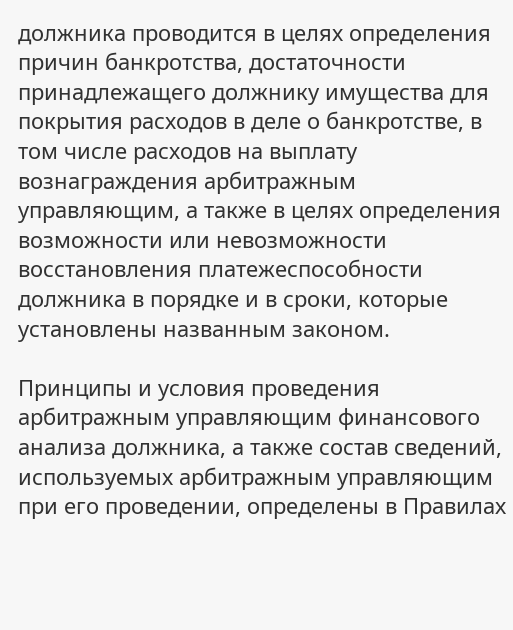должника проводится в целях определения причин банкротства, достаточности принадлежащего должнику имущества для покрытия расходов в деле о банкротстве, в том числе расходов на выплату вознаграждения арбитражным управляющим, а также в целях определения возможности или невозможности восстановления платежеспособности должника в порядке и в сроки, которые установлены названным законом.

Принципы и условия проведения арбитражным управляющим финансового анализа должника, а также состав сведений, используемых арбитражным управляющим при его проведении, определены в Правилах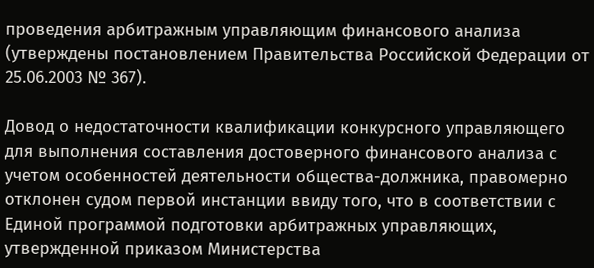проведения арбитражным управляющим финансового анализа (утверждены постановлением Правительства Российской Федерации от 25.06.2003 № 367).

Довод о недостаточности квалификации конкурсного управляющего для выполнения составления достоверного финансового анализа с учетом особенностей деятельности общества-должника, правомерно отклонен судом первой инстанции ввиду того, что в соответствии с Единой программой подготовки арбитражных управляющих, утвержденной приказом Министерства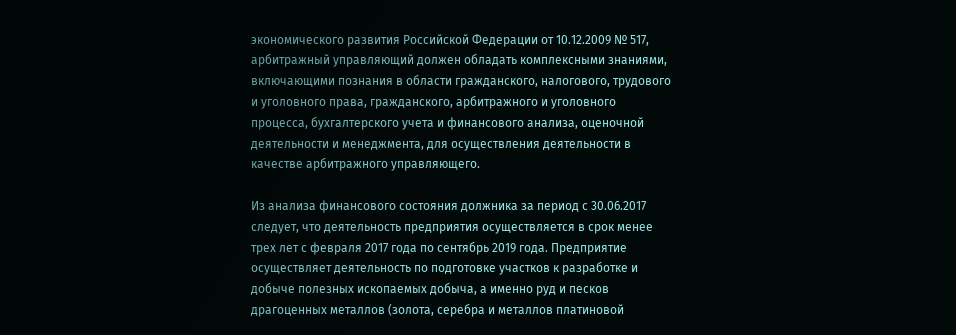экономического развития Российской Федерации от 10.12.2009 № 517, арбитражный управляющий должен обладать комплексными знаниями, включающими познания в области гражданского, налогового, трудового и уголовного права, гражданского, арбитражного и уголовного процесса, бухгалтерского учета и финансового анализа, оценочной деятельности и менеджмента, для осуществления деятельности в качестве арбитражного управляющего.

Из анализа финансового состояния должника за период с 30.06.2017 следует, что деятельность предприятия осуществляется в срок менее трех лет с февраля 2017 года по сентябрь 2019 года. Предприятие осуществляет деятельность по подготовке участков к разработке и добыче полезных ископаемых добыча, а именно руд и песков драгоценных металлов (золота, серебра и металлов платиновой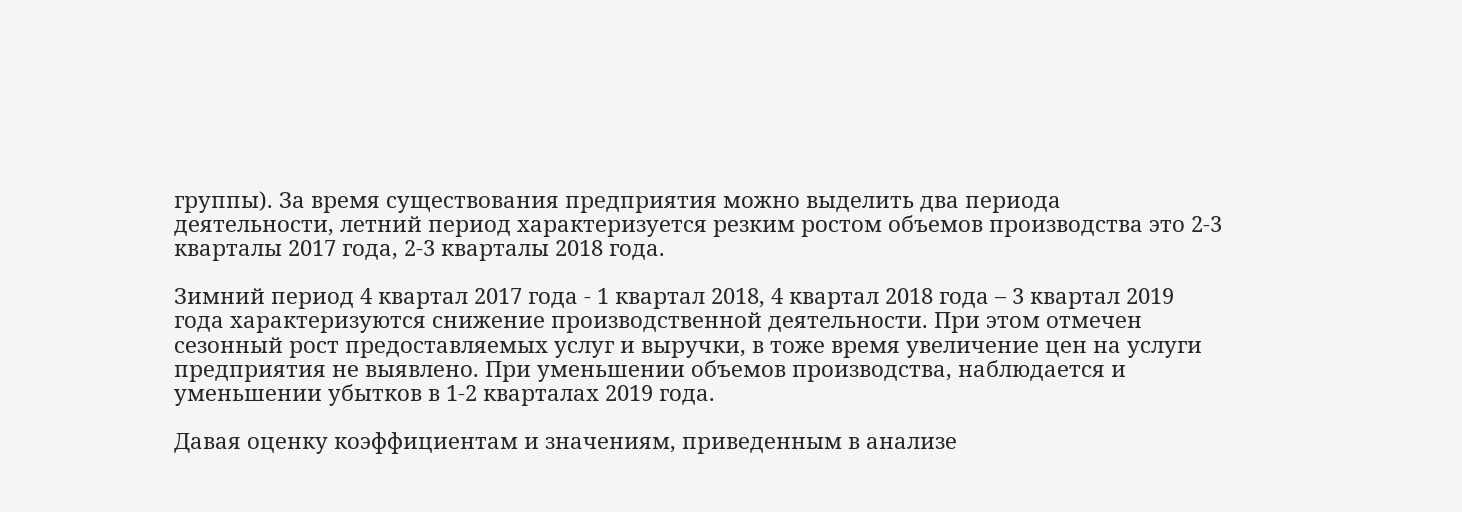группы). За время существования предприятия можно выделить два периода деятельности, летний период характеризуется резким ростом объемов производства это 2-3 кварталы 2017 года, 2-3 кварталы 2018 года.

Зимний период 4 квартал 2017 года - 1 квартал 2018, 4 квартал 2018 года – 3 квартал 2019 года характеризуются снижение производственной деятельности. При этом отмечен сезонный рост предоставляемых услуг и выручки, в тоже время увеличение цен на услуги предприятия не выявлено. При уменьшении объемов производства, наблюдается и уменьшении убытков в 1-2 кварталах 2019 года.

Давая оценку коэффициентам и значениям, приведенным в анализе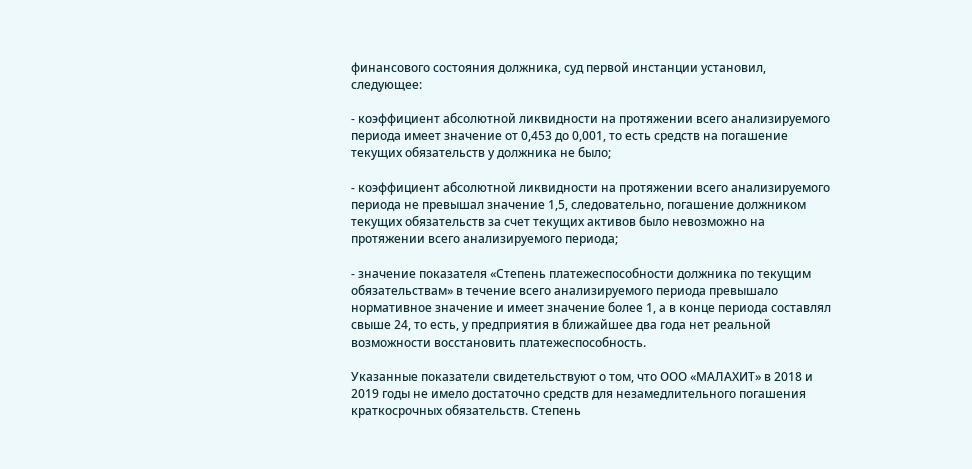финансового состояния должника, суд первой инстанции установил, следующее:

- коэффициент абсолютной ликвидности на протяжении всего анализируемого периода имеет значение от 0,453 до 0,001, то есть средств на погашение текущих обязательств у должника не было;

- коэффициент абсолютной ликвидности на протяжении всего анализируемого периода не превышал значение 1,5, следовательно, погашение должником текущих обязательств за счет текущих активов было невозможно на протяжении всего анализируемого периода;

- значение показателя «Степень платежеспособности должника по текущим обязательствам» в течение всего анализируемого периода превышало нормативное значение и имеет значение более 1, а в конце периода составлял свыше 24, то есть, у предприятия в ближайшее два года нет реальной возможности восстановить платежеспособность.

Указанные показатели свидетельствуют о том, что ООО «МАЛАХИТ» в 2018 и 2019 годы не имело достаточно средств для незамедлительного погашения краткосрочных обязательств. Степень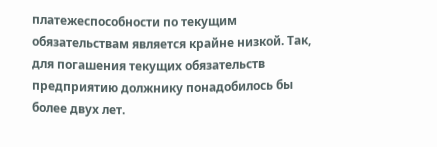платежеспособности по текущим обязательствам является крайне низкой. Так, для погашения текущих обязательств предприятию должнику понадобилось бы более двух лет.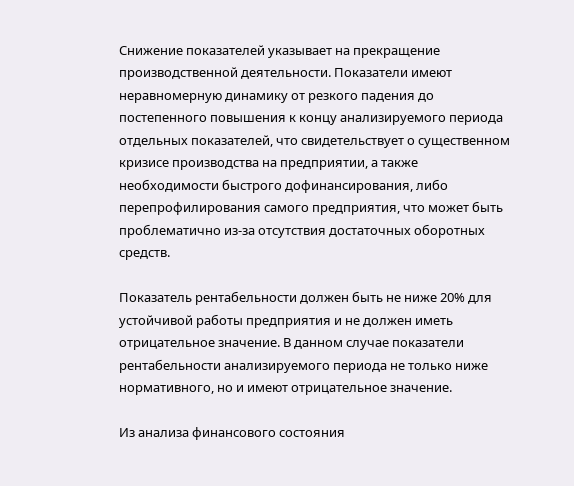Снижение показателей указывает на прекращение производственной деятельности. Показатели имеют неравномерную динамику от резкого падения до постепенного повышения к концу анализируемого периода отдельных показателей, что свидетельствует о существенном кризисе производства на предприятии, а также необходимости быстрого дофинансирования, либо перепрофилирования самого предприятия, что может быть проблематично из-за отсутствия достаточных оборотных средств.

Показатель рентабельности должен быть не ниже 20% для устойчивой работы предприятия и не должен иметь отрицательное значение. В данном случае показатели рентабельности анализируемого периода не только ниже нормативного, но и имеют отрицательное значение.

Из анализа финансового состояния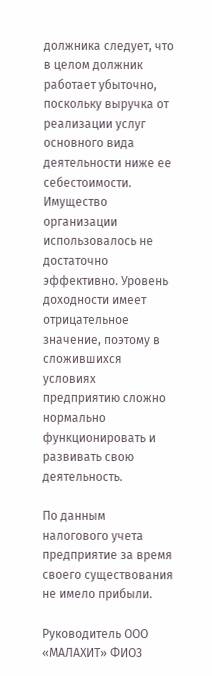должника следует, что в целом должник работает убыточно, поскольку выручка от реализации услуг основного вида деятельности ниже ее себестоимости. Имущество организации использовалось не достаточно эффективно. Уровень доходности имеет отрицательное значение, поэтому в сложившихся условиях предприятию сложно нормально функционировать и развивать свою деятельность.

По данным налогового учета предприятие за время своего существования не имело прибыли.

Руководитель ООО «МАЛАХИТ» ФИО3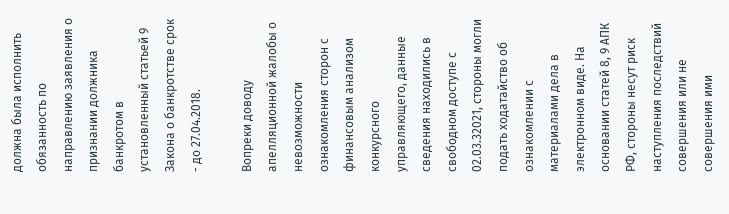должна была исполнить обязанность по направлению заявления о признании должника банкротом в установленный статьей 9 Закона о банкротстве срок - до 27.04.2018.

Вопреки доводу апелляционной жалобы о невозможности ознакомления сторон с финансовым анализом конкурсного управляющего, данные сведения находились в свободном доступе с 02.03.32021, стороны могли подать ходатайство об ознакомлении с материалами дела в электронном виде. На основании статей 8, 9 АПК РФ, стороны несут риск наступления последствий совершения или не совершения ими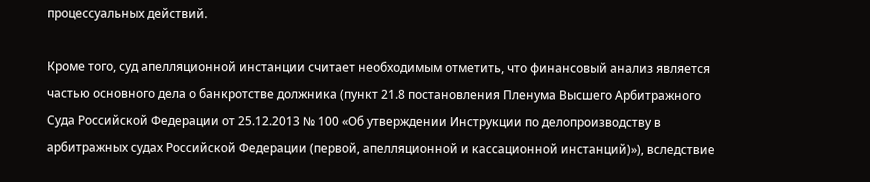процессуальных действий.

Кроме того, суд апелляционной инстанции считает необходимым отметить, что финансовый анализ является частью основного дела о банкротстве должника (пункт 21.8 постановления Пленума Высшего Арбитражного Суда Российской Федерации от 25.12.2013 № 100 «Об утверждении Инструкции по делопроизводству в арбитражных судах Российской Федерации (первой, апелляционной и кассационной инстанций)»), вследствие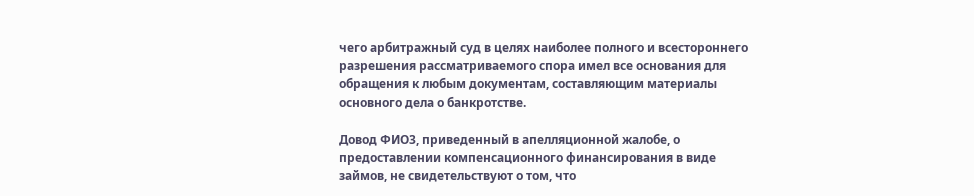чего арбитражный суд в целях наиболее полного и всестороннего разрешения рассматриваемого спора имел все основания для обращения к любым документам, составляющим материалы основного дела о банкротстве.

Довод ФИО3, приведенный в апелляционной жалобе, о предоставлении компенсационного финансирования в виде займов, не свидетельствуют о том, что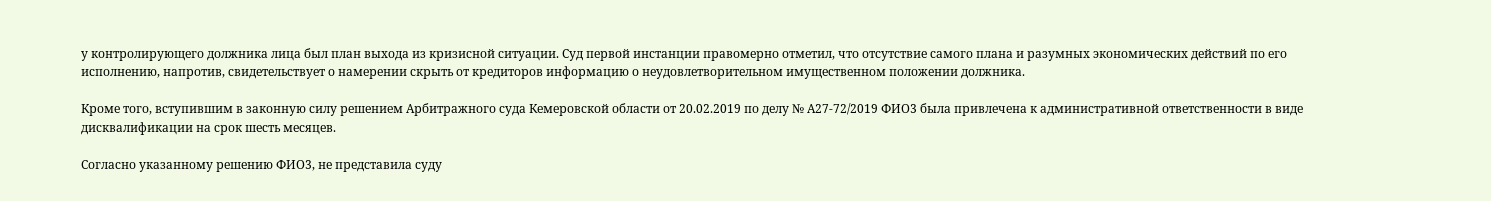у контролирующего должника лица был план выхода из кризисной ситуации. Суд первой инстанции правомерно отметил, что отсутствие самого плана и разумных экономических действий по его исполнению, напротив, свидетельствует о намерении скрыть от кредиторов информацию о неудовлетворительном имущественном положении должника.

Кроме того, вступившим в законную силу решением Арбитражного суда Кемеровской области от 20.02.2019 по делу № А27-72/2019 ФИО3 была привлечена к административной ответственности в виде дисквалификации на срок шесть месяцев.

Согласно указанному решению ФИО3, не представила суду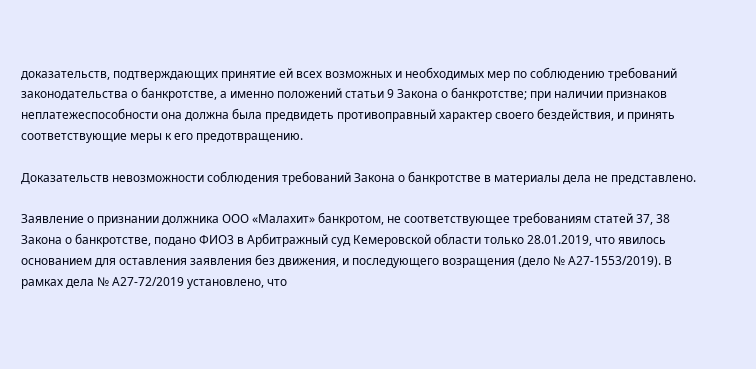доказательств, подтверждающих принятие ей всех возможных и необходимых мер по соблюдению требований законодательства о банкротстве, а именно положений статьи 9 Закона о банкротстве; при наличии признаков неплатежеспособности она должна была предвидеть противоправный характер своего бездействия, и принять соответствующие меры к его предотвращению.

Доказательств невозможности соблюдения требований Закона о банкротстве в материалы дела не представлено.

Заявление о признании должника ООО «Малахит» банкротом, не соответствующее требованиям статей 37, 38 Закона о банкротстве, подано ФИО3 в Арбитражный суд Кемеровской области только 28.01.2019, что явилось основанием для оставления заявления без движения, и последующего возращения (дело № А27-1553/2019). В рамках дела № А27-72/2019 установлено, что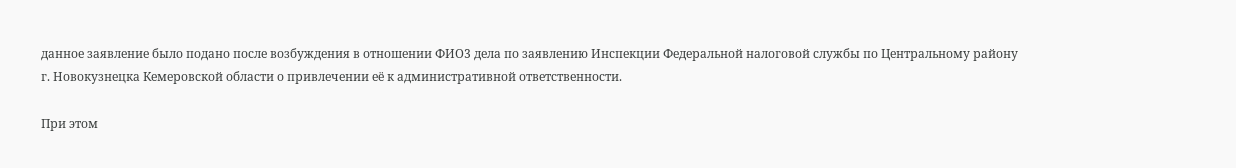данное заявление было подано после возбуждения в отношении ФИО3 дела по заявлению Инспекции Федеральной налоговой службы по Центральному району г. Новокузнецка Кемеровской области о привлечении её к административной ответственности.

При этом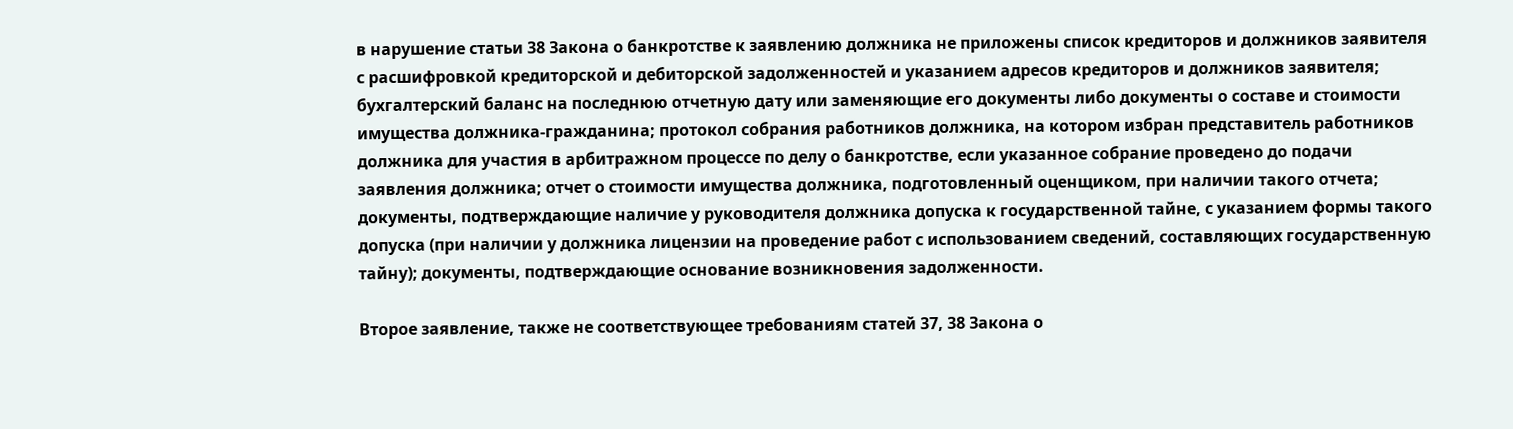в нарушение статьи 38 Закона о банкротстве к заявлению должника не приложены список кредиторов и должников заявителя с расшифровкой кредиторской и дебиторской задолженностей и указанием адресов кредиторов и должников заявителя; бухгалтерский баланс на последнюю отчетную дату или заменяющие его документы либо документы о составе и стоимости имущества должника-гражданина; протокол собрания работников должника, на котором избран представитель работников должника для участия в арбитражном процессе по делу о банкротстве, если указанное собрание проведено до подачи заявления должника; отчет о стоимости имущества должника, подготовленный оценщиком, при наличии такого отчета; документы, подтверждающие наличие у руководителя должника допуска к государственной тайне, с указанием формы такого допуска (при наличии у должника лицензии на проведение работ с использованием сведений, составляющих государственную тайну); документы, подтверждающие основание возникновения задолженности.

Второе заявление, также не соответствующее требованиям статей 37, 38 Закона о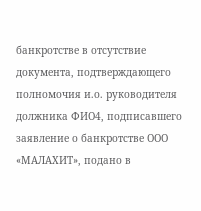банкротстве в отсутствие документа, подтверждающего полномочия и.о. руководителя должника ФИО4, подписавшего заявление о банкротстве ООО «МАЛАХИТ», подано в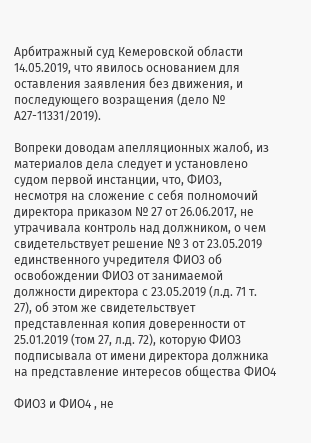Арбитражный суд Кемеровской области 14.05.2019, что явилось основанием для оставления заявления без движения, и последующего возращения (дело № А27-11331/2019).

Вопреки доводам апелляционных жалоб, из материалов дела следует и установлено судом первой инстанции, что, ФИО3, несмотря на сложение с себя полномочий директора приказом № 27 от 26.06.2017, не утрачивала контроль над должником, о чем свидетельствует решение № 3 от 23.05.2019 единственного учредителя ФИО3 об освобождении ФИО3 от занимаемой должности директора с 23.05.2019 (л.д. 71 т. 27), об этом же свидетельствует представленная копия доверенности от 25.01.2019 (том 27, л.д. 72), которую ФИО3 подписывала от имени директора должника на представление интересов общества ФИО4

ФИО3 и ФИО4 , не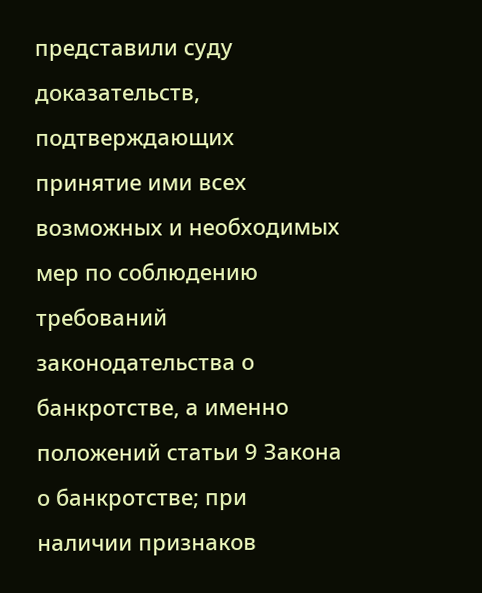представили суду доказательств, подтверждающих принятие ими всех возможных и необходимых мер по соблюдению требований законодательства о банкротстве, а именно положений статьи 9 Закона о банкротстве; при наличии признаков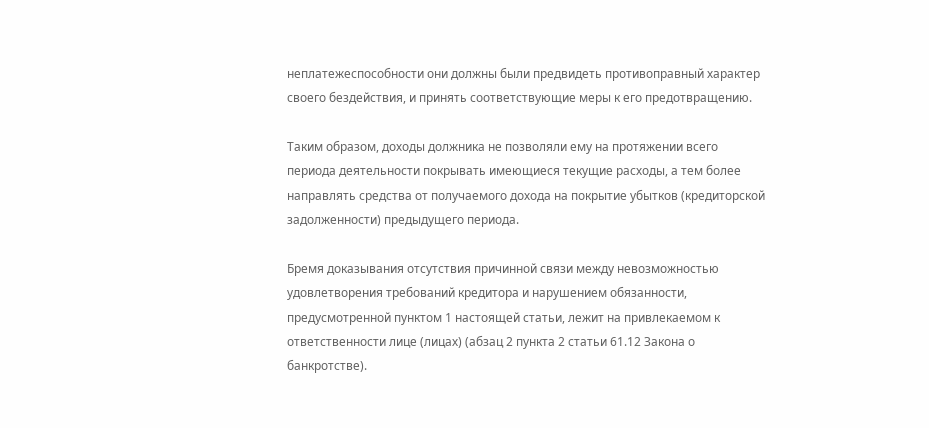неплатежеспособности они должны были предвидеть противоправный характер своего бездействия, и принять соответствующие меры к его предотвращению.

Таким образом, доходы должника не позволяли ему на протяжении всего периода деятельности покрывать имеющиеся текущие расходы, а тем более направлять средства от получаемого дохода на покрытие убытков (кредиторской задолженности) предыдущего периода.

Бремя доказывания отсутствия причинной связи между невозможностью удовлетворения требований кредитора и нарушением обязанности, предусмотренной пунктом 1 настоящей статьи, лежит на привлекаемом к ответственности лице (лицах) (абзац 2 пункта 2 статьи 61.12 Закона о банкротстве).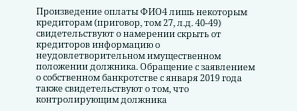Произведение оплаты ФИО4 лишь некоторым кредиторам (приговор, том 27, л.д. 40-49) свидетельствуют о намерении скрыть от кредиторов информацию о неудовлетворительном имущественном положении должника. Обращение с заявлением о собственном банкротстве с января 2019 года также свидетельствуют о том, что контролирующим должника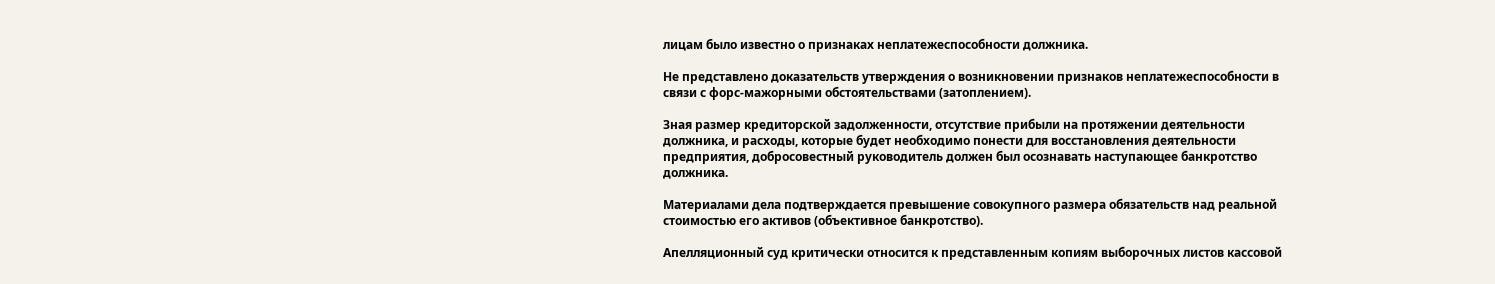лицам было известно о признаках неплатежеспособности должника.

Не представлено доказательств утверждения о возникновении признаков неплатежеспособности в связи с форс-мажорными обстоятельствами (затоплением).

Зная размер кредиторской задолженности, отсутствие прибыли на протяжении деятельности должника, и расходы, которые будет необходимо понести для восстановления деятельности предприятия, добросовестный руководитель должен был осознавать наступающее банкротство должника.

Материалами дела подтверждается превышение совокупного размера обязательств над реальной стоимостью его активов (объективное банкротство).

Апелляционный суд критически относится к представленным копиям выборочных листов кассовой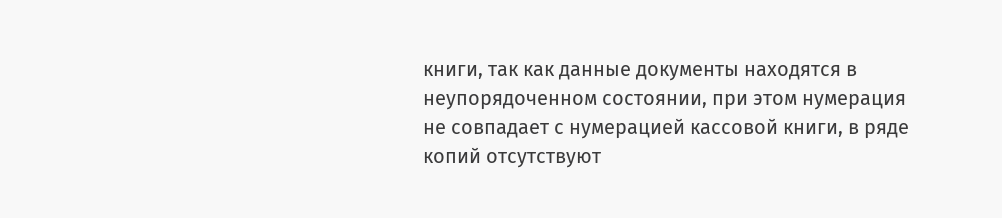книги, так как данные документы находятся в неупорядоченном состоянии, при этом нумерация не совпадает с нумерацией кассовой книги, в ряде копий отсутствуют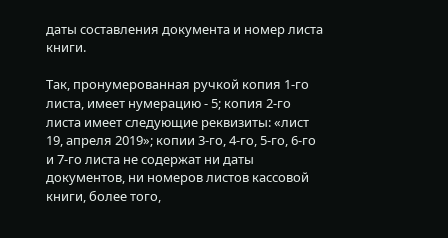даты составления документа и номер листа книги.

Так, пронумерованная ручкой копия 1-го листа, имеет нумерацию - 5; копия 2-го листа имеет следующие реквизиты: «лист 19, апреля 2019»; копии 3-го, 4-го, 5-го, 6-го и 7-го листа не содержат ни даты документов, ни номеров листов кассовой книги, более того,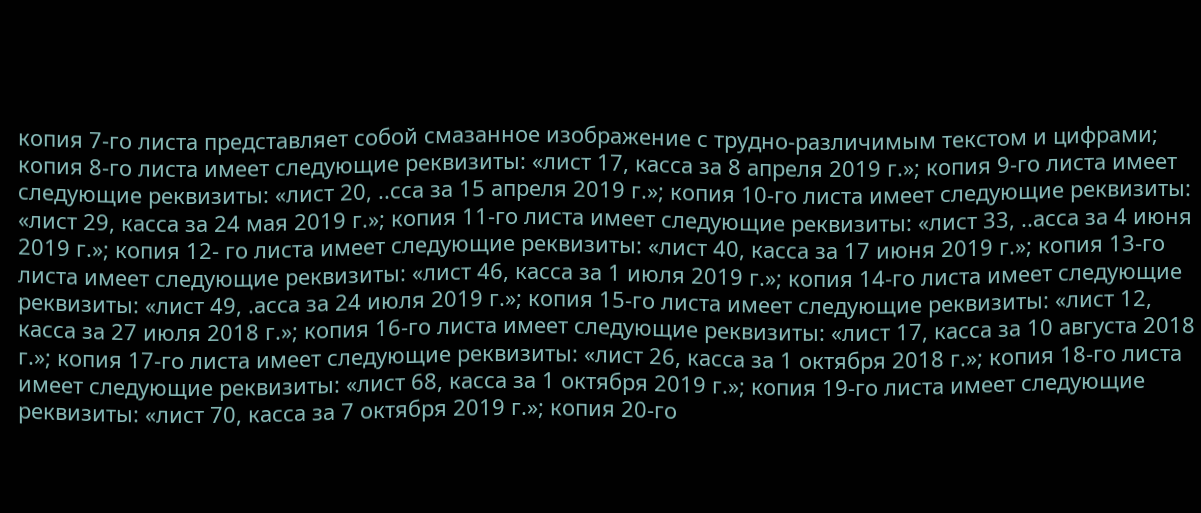копия 7-го листа представляет собой смазанное изображение с трудно-различимым текстом и цифрами; копия 8-го листа имеет следующие реквизиты: «лист 17, касса за 8 апреля 2019 г.»; копия 9-го листа имеет следующие реквизиты: «лист 20, ..сса за 15 апреля 2019 г.»; копия 10-го листа имеет следующие реквизиты: «лист 29, касса за 24 мая 2019 г.»; копия 11-го листа имеет следующие реквизиты: «лист 33, ..асса за 4 июня 2019 г.»; копия 12- го листа имеет следующие реквизиты: «лист 40, касса за 17 июня 2019 г.»; копия 13-го листа имеет следующие реквизиты: «лист 46, касса за 1 июля 2019 г.»; копия 14-го листа имеет следующие реквизиты: «лист 49, .асса за 24 июля 2019 г.»; копия 15-го листа имеет следующие реквизиты: «лист 12, касса за 27 июля 2018 г.»; копия 16-го листа имеет следующие реквизиты: «лист 17, касса за 10 августа 2018 г.»; копия 17-го листа имеет следующие реквизиты: «лист 26, касса за 1 октября 2018 г.»; копия 18-го листа имеет следующие реквизиты: «лист 68, касса за 1 октября 2019 г.»; копия 19-го листа имеет следующие реквизиты: «лист 70, касса за 7 октября 2019 г.»; копия 20-го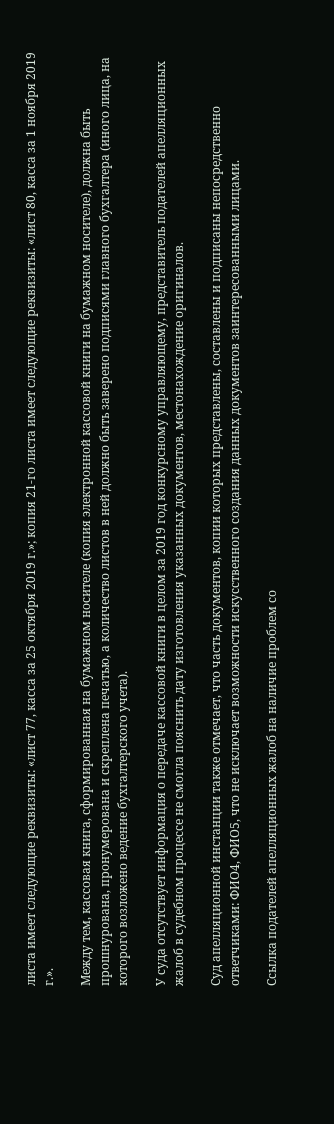листа имеет следующие реквизиты: «лист 77, касса за 25 октября 2019 г.»; копия 21-го листа имеет следующие реквизиты: «лист 80, касса за 1 ноября 2019 г.».

Между тем, кассовая книга, сформированная на бумажном носителе (копия электронной кассовой книги на бумажном носителе), должна быть прошнурована, пронумерована и скреплена печатью, а количество листов в ней должно быть заверено подписями главного бухгалтера (иного лица, на которого возложено ведение бухгалтерского учета).

У суда отсутствует информация о передаче кассовой книги в целом за 2019 год конкурсному управляющему, представитель подателей апелляционных жалоб в судебном процессе не смогла пояснить дату изготовления указанных документов, местонахождение оригиналов.

Суд апелляционной инстанции также отмечает, что часть документов, копии которых представлены, составлены и подписаны непосредственно ответчиками: ФИО4, ФИО5, что не исключает возможности искусственного создания данных документов заинтересованными лицами.

Ссылка подателей апелляционных жалоб на наличие проблем со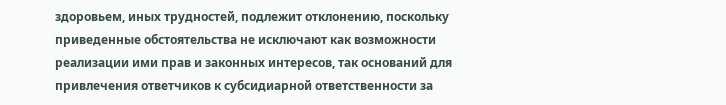здоровьем, иных трудностей, подлежит отклонению, поскольку приведенные обстоятельства не исключают как возможности реализации ими прав и законных интересов, так оснований для привлечения ответчиков к субсидиарной ответственности за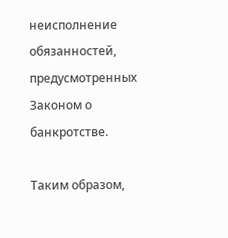неисполнение обязанностей, предусмотренных Законом о банкротстве.

Таким образом,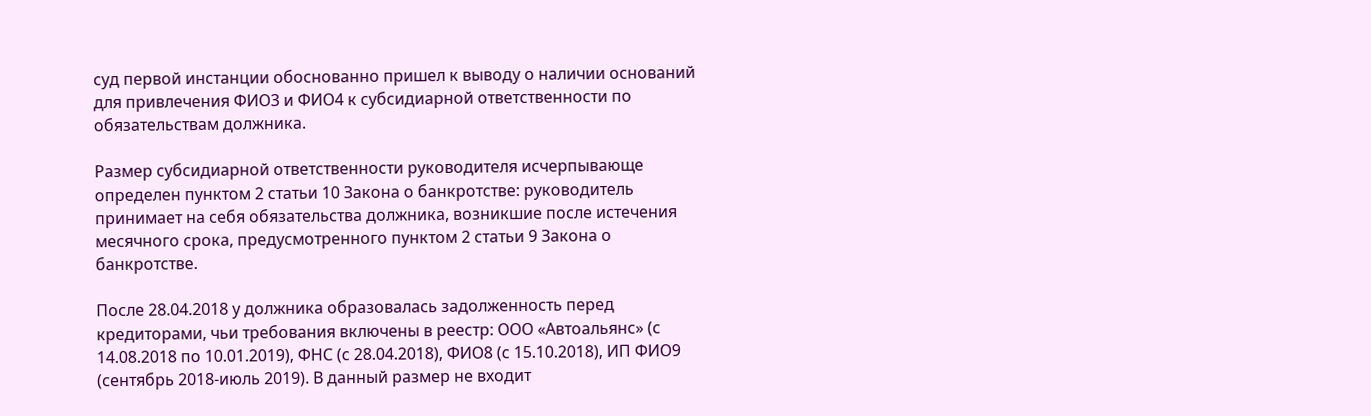суд первой инстанции обоснованно пришел к выводу о наличии оснований для привлечения ФИО3 и ФИО4 к субсидиарной ответственности по обязательствам должника.

Размер субсидиарной ответственности руководителя исчерпывающе определен пунктом 2 статьи 10 Закона о банкротстве: руководитель принимает на себя обязательства должника, возникшие после истечения месячного срока, предусмотренного пунктом 2 статьи 9 Закона о банкротстве.

После 28.04.2018 у должника образовалась задолженность перед кредиторами, чьи требования включены в реестр: ООО «Автоальянс» (с 14.08.2018 по 10.01.2019), ФНС (с 28.04.2018), ФИО8 (с 15.10.2018), ИП ФИО9 (сентябрь 2018-июль 2019). В данный размер не входит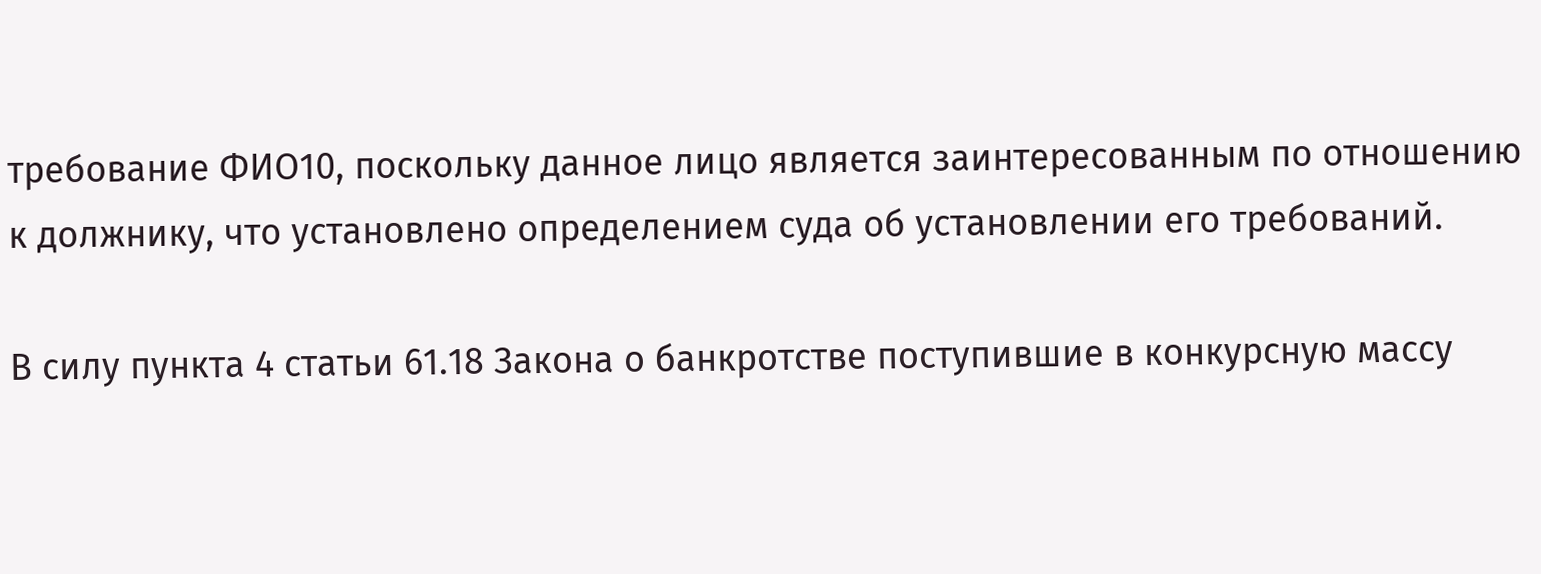требование ФИО10, поскольку данное лицо является заинтересованным по отношению к должнику, что установлено определением суда об установлении его требований.

В силу пункта 4 статьи 61.18 Закона о банкротстве поступившие в конкурсную массу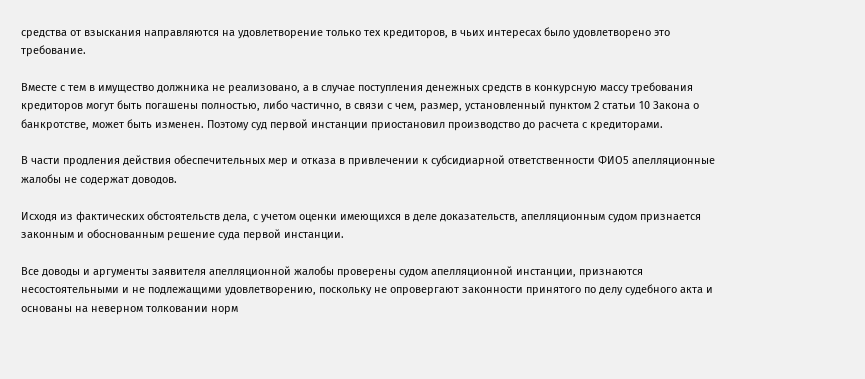средства от взыскания направляются на удовлетворение только тех кредиторов, в чьих интересах было удовлетворено это требование.

Вместе с тем в имущество должника не реализовано, а в случае поступления денежных средств в конкурсную массу требования кредиторов могут быть погашены полностью, либо частично, в связи с чем, размер, установленный пунктом 2 статьи 10 Закона о банкротстве, может быть изменен. Поэтому суд первой инстанции приостановил производство до расчета с кредиторами.

В части продления действия обеспечительных мер и отказа в привлечении к субсидиарной ответственности ФИО5 апелляционные жалобы не содержат доводов.

Исходя из фактических обстоятельств дела, с учетом оценки имеющихся в деле доказательств, апелляционным судом признается законным и обоснованным решение суда первой инстанции.

Все доводы и аргументы заявителя апелляционной жалобы проверены судом апелляционной инстанции, признаются несостоятельными и не подлежащими удовлетворению, поскольку не опровергают законности принятого по делу судебного акта и основаны на неверном толковании норм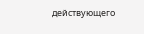действующего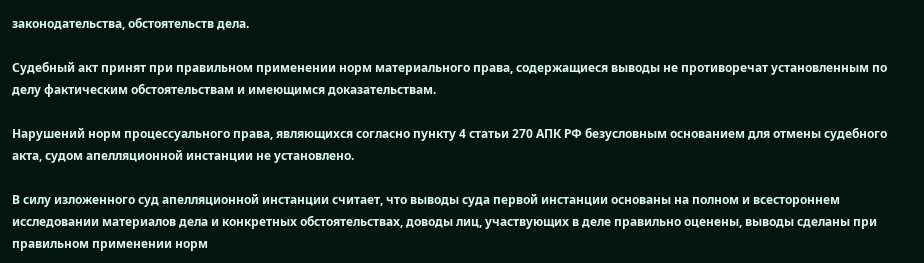законодательства, обстоятельств дела.

Судебный акт принят при правильном применении норм материального права, содержащиеся выводы не противоречат установленным по делу фактическим обстоятельствам и имеющимся доказательствам.

Нарушений норм процессуального права, являющихся согласно пункту 4 статьи 270 АПК РФ безусловным основанием для отмены судебного акта, судом апелляционной инстанции не установлено.

В силу изложенного суд апелляционной инстанции считает, что выводы суда первой инстанции основаны на полном и всестороннем исследовании материалов дела и конкретных обстоятельствах, доводы лиц, участвующих в деле правильно оценены, выводы сделаны при правильном применении норм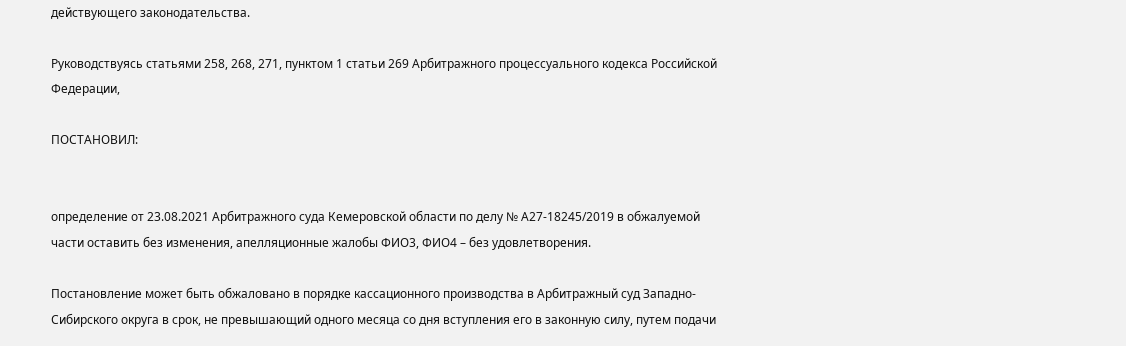действующего законодательства.

Руководствуясь статьями 258, 268, 271, пунктом 1 статьи 269 Арбитражного процессуального кодекса Российской Федерации,

ПОСТАНОВИЛ:


определение от 23.08.2021 Арбитражного суда Кемеровской области по делу № А27-18245/2019 в обжалуемой части оставить без изменения, апелляционные жалобы ФИО3, ФИО4 – без удовлетворения.

Постановление может быть обжаловано в порядке кассационного производства в Арбитражный суд Западно-Сибирского округа в срок, не превышающий одного месяца со дня вступления его в законную силу, путем подачи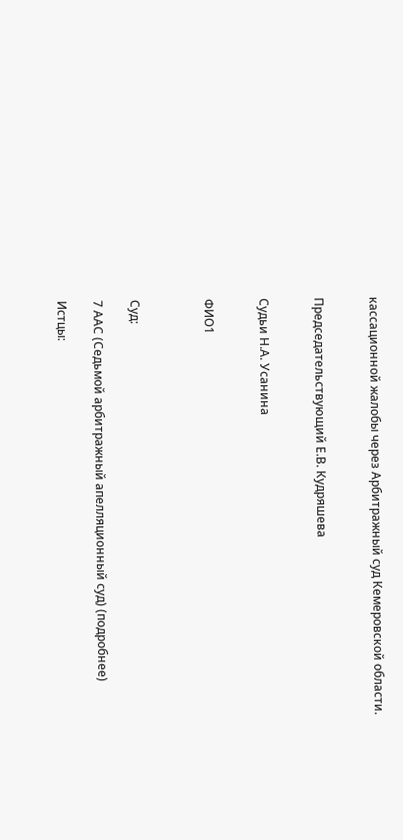кассационной жалобы через Арбитражный суд Кемеровской области.


Председательствующий Е.В. Кудряшева


Судьи Н.А. Усанина


ФИО1



Суд:

7 ААС (Седьмой арбитражный апелляционный суд) (подробнее)

Истцы: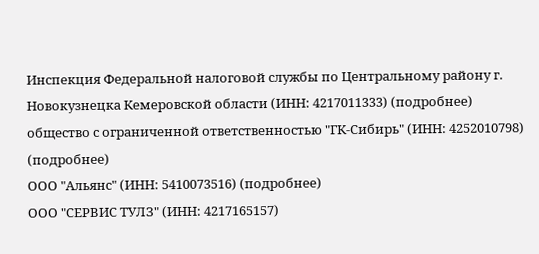Инспекция Федеральной налоговой службы по Центральному району г. Новокузнецка Кемеровской области (ИНН: 4217011333) (подробнее)
общество с ограниченной ответственностью "ГК-Сибирь" (ИНН: 4252010798) (подробнее)
ООО "Альянс" (ИНН: 5410073516) (подробнее)
ООО "СЕРВИС ТУЛЗ" (ИНН: 4217165157)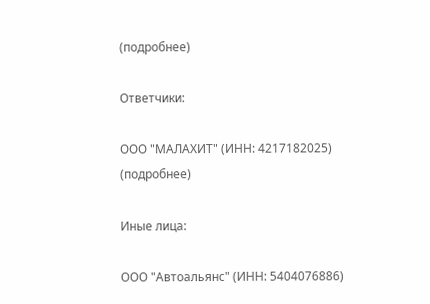(подробнее)

Ответчики:

ООО "МАЛАХИТ" (ИНН: 4217182025) (подробнее)

Иные лица:

ООО "Автоальянс" (ИНН: 5404076886)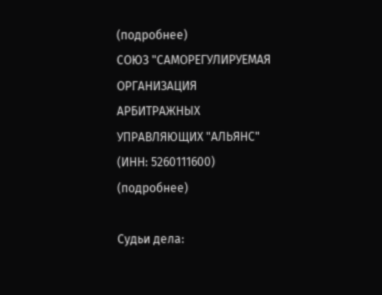(подробнее)
СОЮЗ "САМОРЕГУЛИРУЕМАЯ ОРГАНИЗАЦИЯ АРБИТРАЖНЫХ УПРАВЛЯЮЩИХ "АЛЬЯНС" (ИНН: 5260111600) (подробнее)

Судьи дела: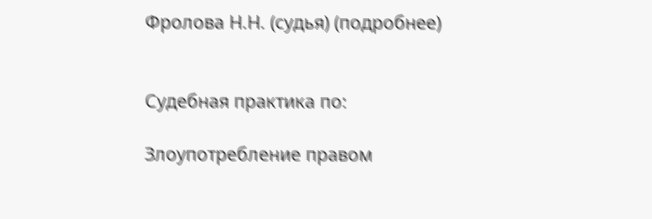Фролова Н.Н. (судья) (подробнее)


Судебная практика по:

Злоупотребление правом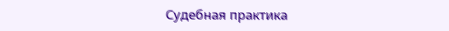Судебная практика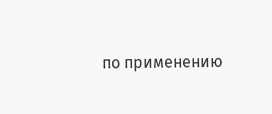по применению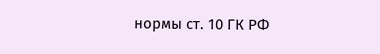нормы ст. 10 ГК РФ